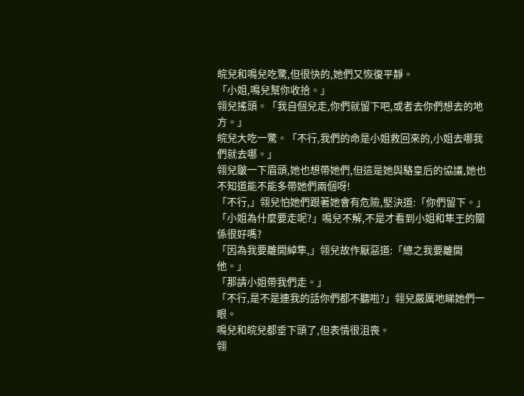皖兒和鳴兒吃驚,但很快的,她們又恢復平靜。
「小姐,鳴兒幫你收拾。」
翎兒搖頭。「我自個兒走,你們就留下吧,或者去你們想去的地方。」
皖兒大吃一驚。「不行,我們的命是小姐救回來的,小姐去哪我們就去哪。」
翎兒皺一下眉頭,她也想帶她們,但這是她與駱皇后的協議,她也不知道能不能多帶她們兩個呀!
「不行,」翎兒怕她們跟著她會有危險,堅決道:「你們留下。」
「小姐為什麼要走呢?」鳴兒不解,不是才看到小姐和隼王的關係很好嗎?
「因為我要離開綽隼,」翎兒故作厭惡道:「總之我要離開他。」
「那請小姐帶我們走。」
「不行,是不是連我的話你們都不聽啦?」翎兒嚴厲地睇她們一眼。
鳴兒和皖兒都垂下頭了,但表情很沮喪。
翎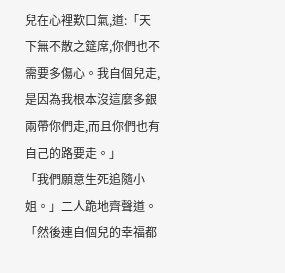兒在心裡歎口氣,道:「天下無不散之筵席,你們也不需要多傷心。我自個兒走,是因為我根本沒這麼多銀兩帶你們走,而且你們也有自己的路要走。」
「我們願意生死追隨小姐。」二人跪地齊聲道。
「然後連自個兒的幸福都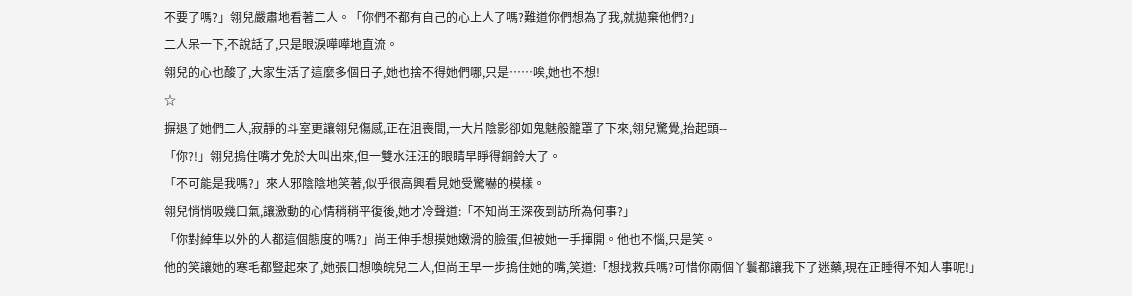不要了嗎?」翎兒嚴肅地看著二人。「你們不都有自己的心上人了嗎?難道你們想為了我,就拋棄他們?」
二人呆一下,不說話了,只是眼淚嘩嘩地直流。
翎兒的心也酸了,大家生活了這麼多個日子,她也捨不得她們哪,只是……唉,她也不想!
☆
摒退了她們二人,寂靜的斗室更讓翎兒傷感,正在沮喪間,一大片陰影卻如鬼魅般籠罩了下來,翎兒驚覺,抬起頭--
「你?!」翎兒摀住嘴才免於大叫出來,但一雙水汪汪的眼睛早睜得銅鈴大了。
「不可能是我嗎?」來人邪陰陰地笑著,似乎很高興看見她受驚嚇的模樣。
翎兒悄悄吸幾口氣,讓激動的心情稍稍平復後,她才冷聲道:「不知尚王深夜到訪所為何事?」
「你對綽隼以外的人都這個態度的嗎?」尚王伸手想摸她嫩滑的臉蛋,但被她一手揮開。他也不惱,只是笑。
他的笑讓她的寒毛都豎起來了,她張口想喚皖兒二人,但尚王早一步摀住她的嘴,笑道:「想找救兵嗎?可惜你兩個丫鬟都讓我下了迷藥,現在正睡得不知人事呢!」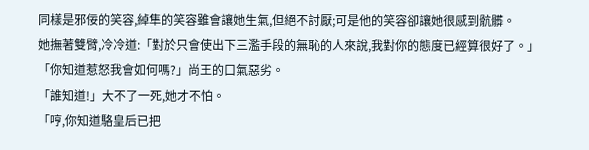同樣是邪佞的笑容,綽隼的笑容雖會讓她生氣,但絕不討厭;可是他的笑容卻讓她很感到骯髒。
她撫著雙臂,冷冷道:「對於只會使出下三濫手段的無恥的人來說,我對你的態度已經算很好了。」
「你知道惹怒我會如何嗎?」尚王的口氣惡劣。
「誰知道!」大不了一死,她才不怕。
「哼,你知道駱皇后已把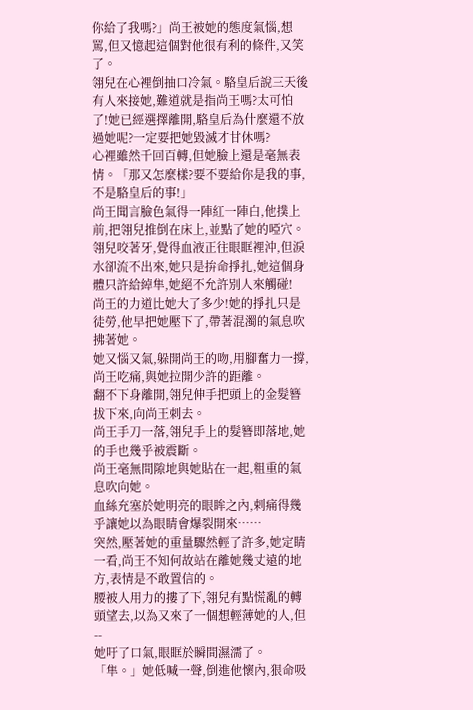你給了我嗎?」尚王被她的態度氣惱,想罵,但又憶起這個對他很有利的條件,又笑了。
翎兒在心裡倒抽口冷氣。駱皇后說三天後有人來接她,難道就是指尚王嗎?太可怕了!她已經選擇離開,駱皇后為什麼還不放過她呢?一定要把她毀滅才甘休嗎?
心裡雖然千回百轉,但她臉上還是毫無表情。「那又怎麼樣?要不要給你是我的事,不是駱皇后的事!」
尚王聞言臉色氣得一陣紅一陣白,他撲上前,把翎兒推倒在床上,並點了她的啞穴。
翎兒咬著牙,覺得血液正往眼眶裡沖,但淚水卻流不出來,她只是拚命掙扎,她這個身體只許給綽隼,她絕不允許別人來觸碰!
尚王的力道比她大了多少!她的掙扎只是徒勞,他早把她壓下了,帶著混濁的氣息吹拂著她。
她又惱又氣,躲開尚王的吻,用腳奮力一撐,尚王吃痛,與她拉開少許的距離。
翻不下身離開,翎兒伸手把頭上的金髮簪拔下來,向尚王刺去。
尚王手刀一落,翎兒手上的髮簪即落地,她的手也幾乎被震斷。
尚王毫無間隙地與她貼在一起,粗重的氣息吹向她。
血絲充塞於她明亮的眼眸之內,剌痛得幾乎讓她以為眼睛會爆裂開來……
突然,壓著她的重量驟然輕了許多,她定睛一看,尚王不知何故站在離她幾丈遠的地方,表情是不敢置信的。
腰被人用力的摟了下,翎兒有點慌亂的轉頭望去,以為又來了一個想輕薄她的人,但--
她吁了口氣,眼眶於瞬間濕濡了。
「隼。」她低喊一聲,倒進他懷內,狠命吸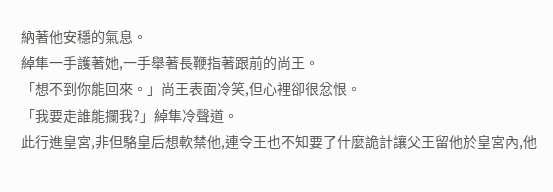納著他安穩的氣息。
綽隼一手護著她,一手舉著長鞭指著跟前的尚王。
「想不到你能回來。」尚王表面冷笑,但心裡卻很忿恨。
「我要走誰能攔我?」綽隼冷聲道。
此行進皇宮,非但駱皇后想軟禁他,連令王也不知要了什麼詭計讓父王留他於皇宮內,他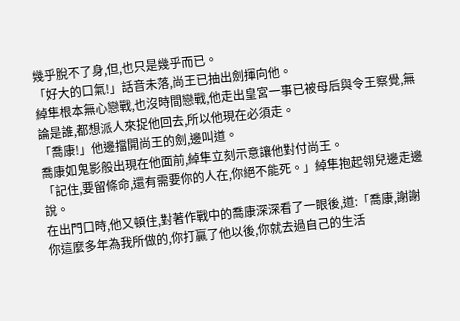幾乎脫不了身,但,也只是幾乎而已。
「好大的口氣!」話音未落,尚王已抽出劍揮向他。
綽隼根本無心戀戰,也沒時間戀戰,他走出皇宮一事已被母后與令王察覺,無論是誰,都想派人來捉他回去,所以他現在必須走。
「喬康!」他邊擋開尚王的劍,邊叫道。
喬康如鬼影般出現在他面前,綽隼立刻示意讓他對付尚王。
「記住,要留條命,還有需要你的人在,你絕不能死。」綽隼抱起翎兒邊走邊說。
在出門口時,他又頓住,對著作戰中的喬康深深看了一眼後,道:「喬康,謝謝你這麼多年為我所做的,你打贏了他以後,你就去過自己的生活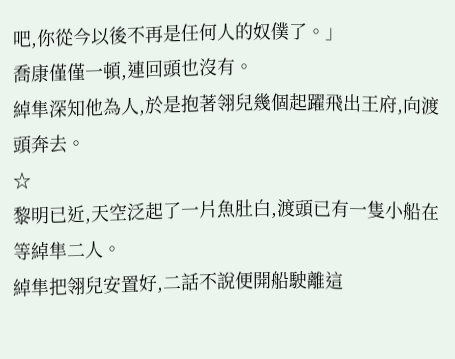吧,你從今以後不再是任何人的奴僕了。」
喬康僅僅一頓,連回頭也沒有。
綽隼深知他為人,於是抱著翎兒幾個起躍飛出王府,向渡頭奔去。
☆
黎明已近,天空泛起了一片魚肚白,渡頭已有一隻小船在等綽隼二人。
綽隼把翎兒安置好,二話不說便開船駛離這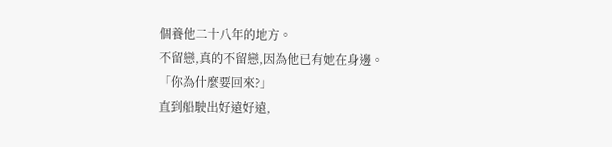個養他二十八年的地方。
不留戀,真的不留戀,因為他已有她在身邊。
「你為什麼要回來?」
直到船駛出好遠好遠,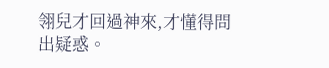翎兒才回過神來,才懂得問出疑惑。